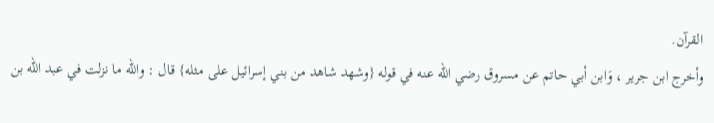القرآن.
وأخرج ابن جرير ، وَابن أبي حاتم عن مسروق رضي الله عنه في قوله {وشهد شاهد من بني إسرائيل على مثله} قال : والله ما نزلت في عبد الله بن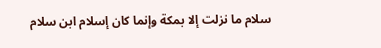سلام ما نزلت إلا بمكة وإنما كان إسلام ابن سلام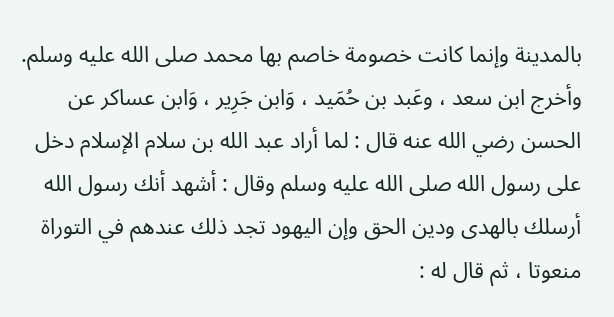بالمدينة وإنما كانت خصومة خاصم بها محمد صلى الله عليه وسلم.
وأخرج ابن سعد ، وعَبد بن حُمَيد ، وَابن جَرِير ، وَابن عساكر عن الحسن رضي الله عنه قال : لما أراد عبد الله بن سلام الإسلام دخل على رسول الله صلى الله عليه وسلم وقال : أشهد أنك رسول الله أرسلك بالهدى ودين الحق وإن اليهود تجد ذلك عندهم في التوراة منعوتا ، ثم قال له :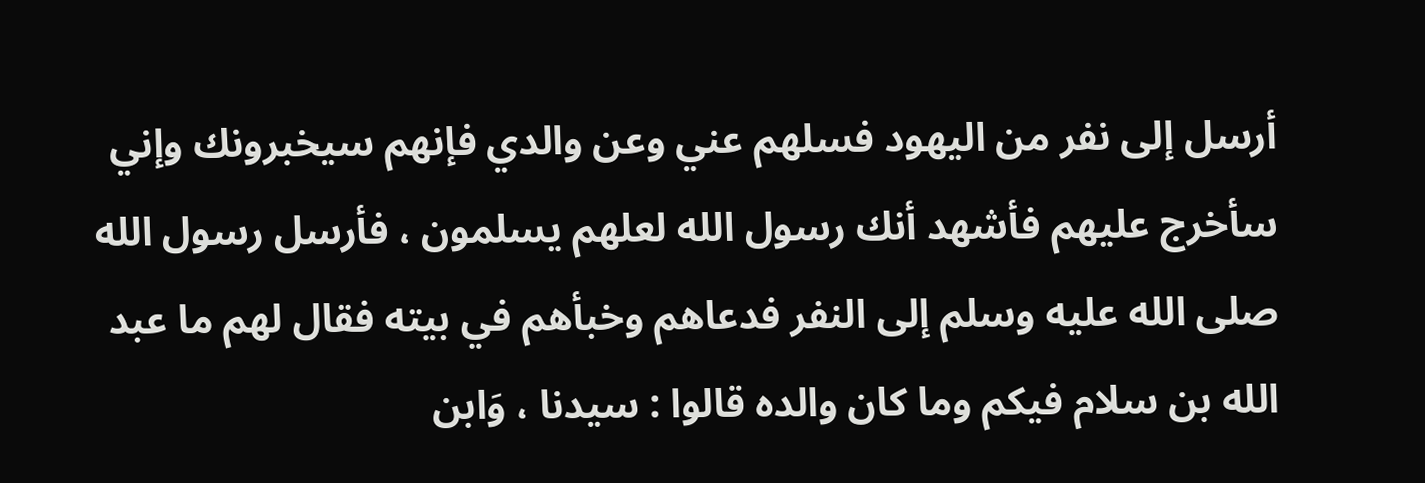أرسل إلى نفر من اليهود فسلهم عني وعن والدي فإنهم سيخبرونك وإني سأخرج عليهم فأشهد أنك رسول الله لعلهم يسلمون ، فأرسل رسول الله صلى الله عليه وسلم إلى النفر فدعاهم وخبأهم في بيته فقال لهم ما عبد الله بن سلام فيكم وما كان والده قالوا : سيدنا ، وَابن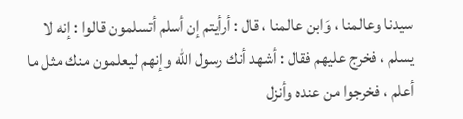سيدنا وعالمنا ، وَابن عالمنا ، قال : أرأيتم إن أسلم أتسلمون قالوا : إنه لا يسلم ، فخرج عليهم فقال : أشهد أنك رسول الله وإنهم ليعلمون منك مثل ما أعلم ، فخرجوا من عنده وأنزل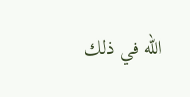الله في ذلك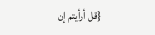{قل أرأيتم إن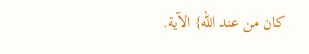كان من عند الله} الآية.